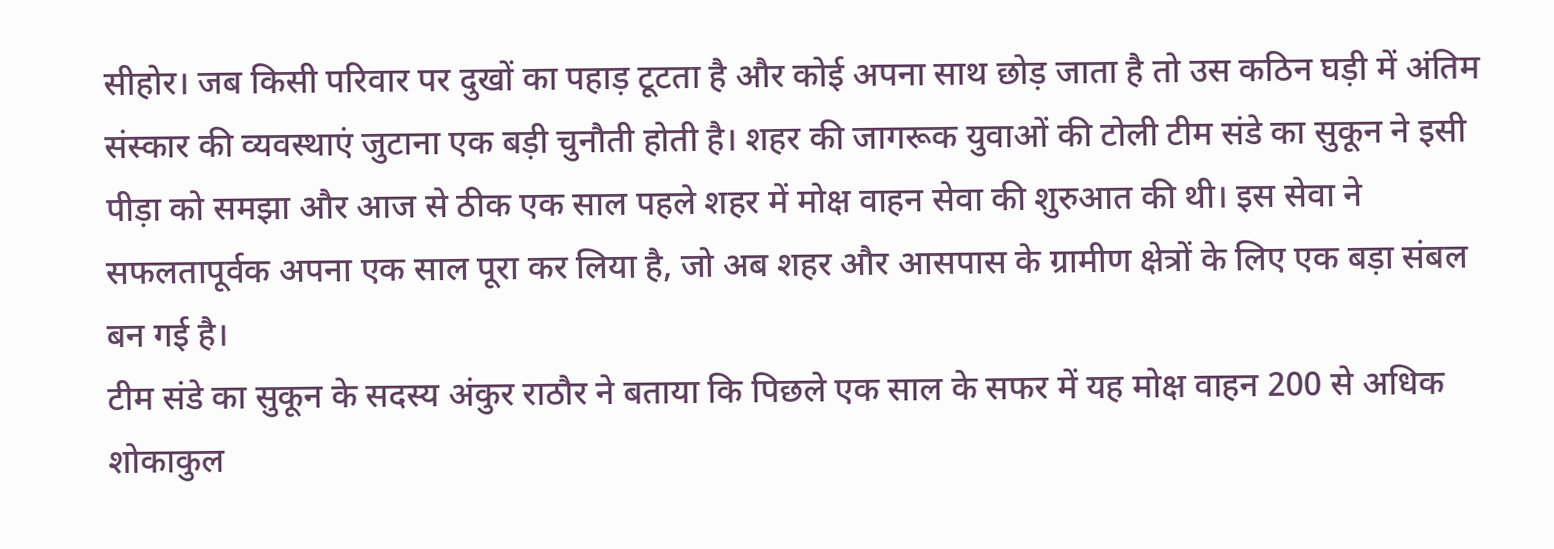सीहोर। जब किसी परिवार पर दुखों का पहाड़ टूटता है और कोई अपना साथ छोड़ जाता है तो उस कठिन घड़ी में अंतिम संस्कार की व्यवस्थाएं जुटाना एक बड़ी चुनौती होती है। शहर की जागरूक युवाओं की टोली टीम संडे का सुकून ने इसी पीड़ा को समझा और आज से ठीक एक साल पहले शहर में मोक्ष वाहन सेवा की शुरुआत की थी। इस सेवा ने सफलतापूर्वक अपना एक साल पूरा कर लिया है, जो अब शहर और आसपास के ग्रामीण क्षेत्रों के लिए एक बड़ा संबल बन गई है।
टीम संडे का सुकून के सदस्य अंकुर राठौर ने बताया कि पिछले एक साल के सफर में यह मोक्ष वाहन 200 से अधिक शोकाकुल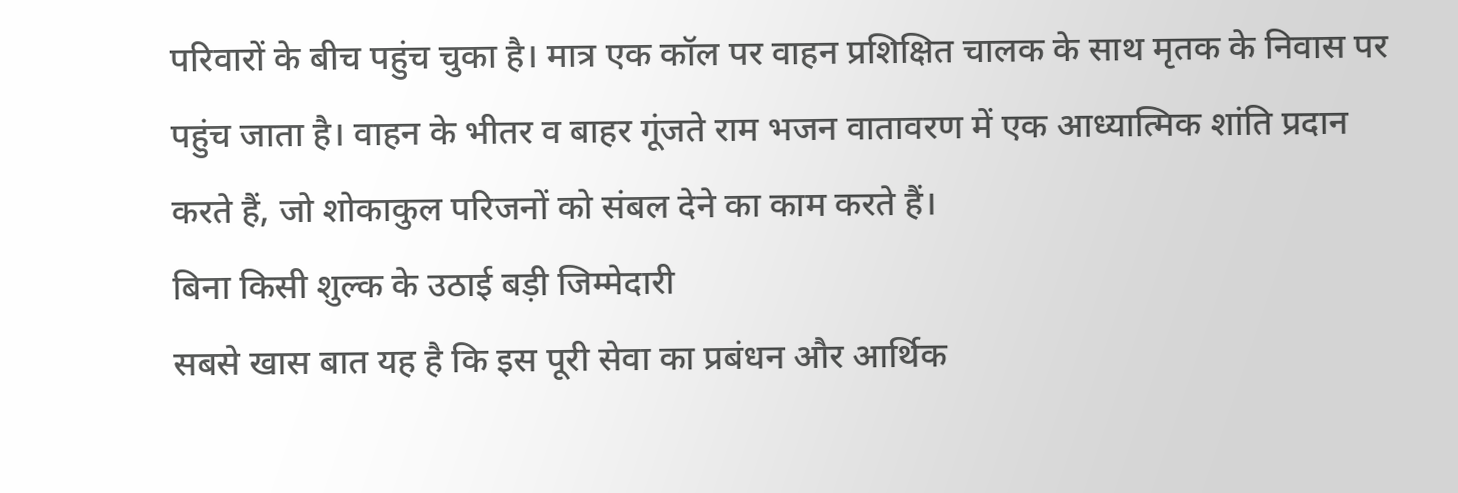परिवारों के बीच पहुंच चुका है। मात्र एक कॉल पर वाहन प्रशिक्षित चालक के साथ मृतक के निवास पर पहुंच जाता है। वाहन के भीतर व बाहर गूंजते राम भजन वातावरण में एक आध्यात्मिक शांति प्रदान करते हैं, जो शोकाकुल परिजनों को संबल देने का काम करते हैं।
बिना किसी शुल्क के उठाई बड़ी जिम्मेदारी
सबसे खास बात यह है कि इस पूरी सेवा का प्रबंधन और आर्थिक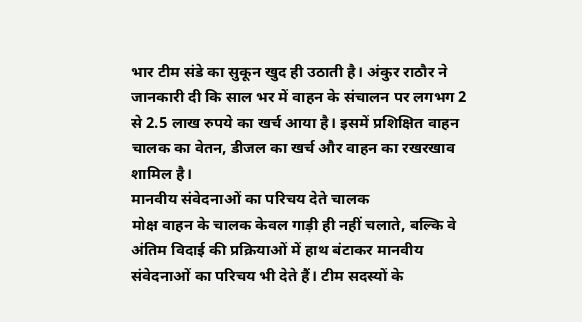भार टीम संडे का सुकून खुद ही उठाती है। अंकुर राठौर ने जानकारी दी कि साल भर में वाहन के संचालन पर लगभग 2 से 2.5 लाख रुपये का खर्च आया है। इसमें प्रशिक्षित वाहन चालक का वेतन, डीजल का खर्च और वाहन का रखरखाव शामिल है।
मानवीय संवेदनाओं का परिचय देते चालक
मोक्ष वाहन के चालक केवल गाड़ी ही नहीं चलाते, बल्कि वे अंतिम विदाई की प्रक्रियाओं में हाथ बंटाकर मानवीय संवेदनाओं का परिचय भी देते हैं। टीम सदस्यों के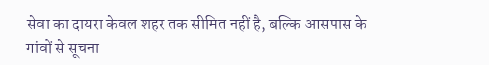सेवा का दायरा केवल शहर तक सीमित नहीं है, बल्कि आसपास के गांवों से सूचना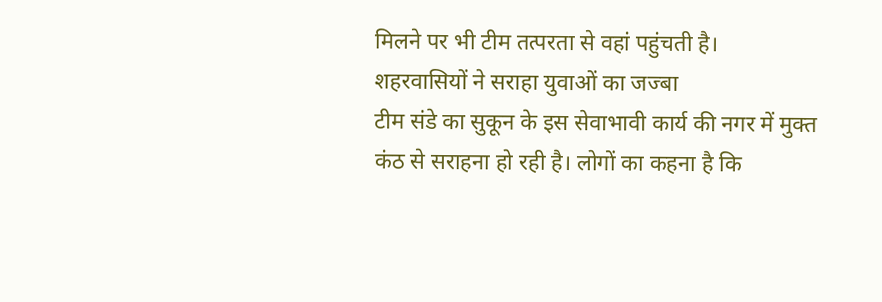मिलने पर भी टीम तत्परता से वहां पहुंचती है।
शहरवासियों ने सराहा युवाओं का जज्बा
टीम संडे का सुकून के इस सेवाभावी कार्य की नगर में मुक्त कंठ से सराहना हो रही है। लोगों का कहना है कि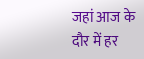जहां आज के दौर में हर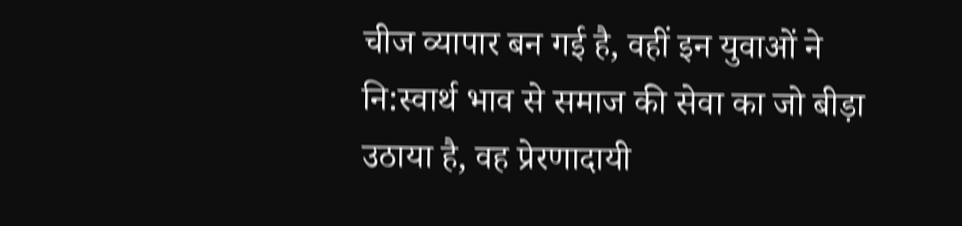चीज व्यापार बन गई है, वहीं इन युवाओं ने नि:स्वार्थ भाव से समाज की सेवा का जो बीड़ा उठाया है, वह प्रेरणादायी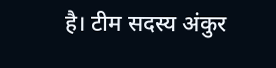है। टीम सदस्य अंकुर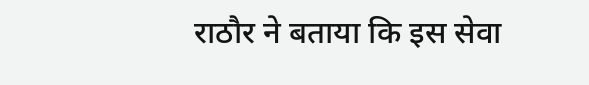राठौर ने बताया कि इस सेवा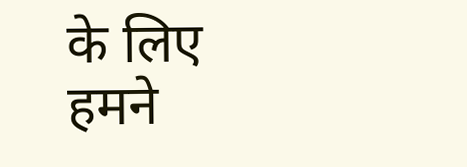के लिए हमने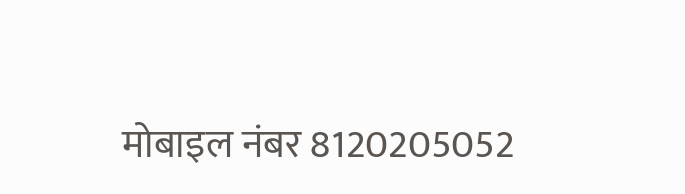मोबाइल नंबर 8120205052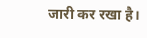जारी कर रखा है।